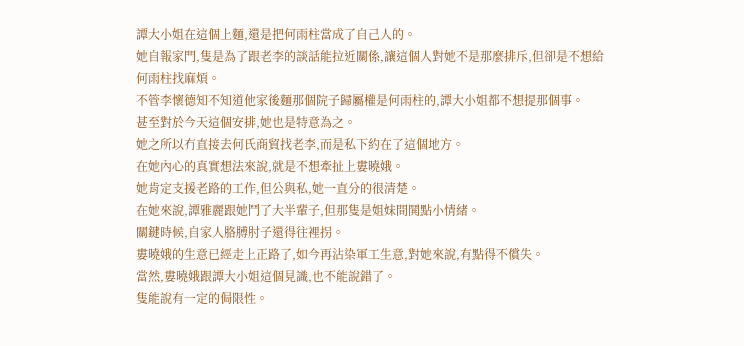譚大小姐在這個上麵,還是把何雨柱當成了自己人的。
她自報家門,隻是為了跟老李的談話能拉近關係,讓這個人對她不是那麼排斥,但卻是不想給何雨柱找麻煩。
不管李懷德知不知道他家後麵那個院子歸屬權是何雨柱的,譚大小姐都不想提那個事。
甚至對於今天這個安排,她也是特意為之。
她之所以冇直接去何氏商貿找老李,而是私下約在了這個地方。
在她內心的真實想法來說,就是不想牽扯上婁曉娥。
她肯定支援老路的工作,但公與私,她一直分的很清楚。
在她來說,譚雅麗跟她鬥了大半輩子,但那隻是姐妹間鬨點小情緒。
關鍵時候,自家人胳膊肘子還得往裡拐。
婁曉娥的生意已經走上正路了,如今再沾染軍工生意,對她來說,有點得不償失。
當然,婁曉娥跟譚大小姐這個見識,也不能說錯了。
隻能說有一定的侷限性。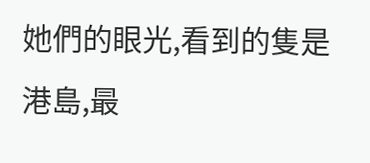她們的眼光,看到的隻是港島,最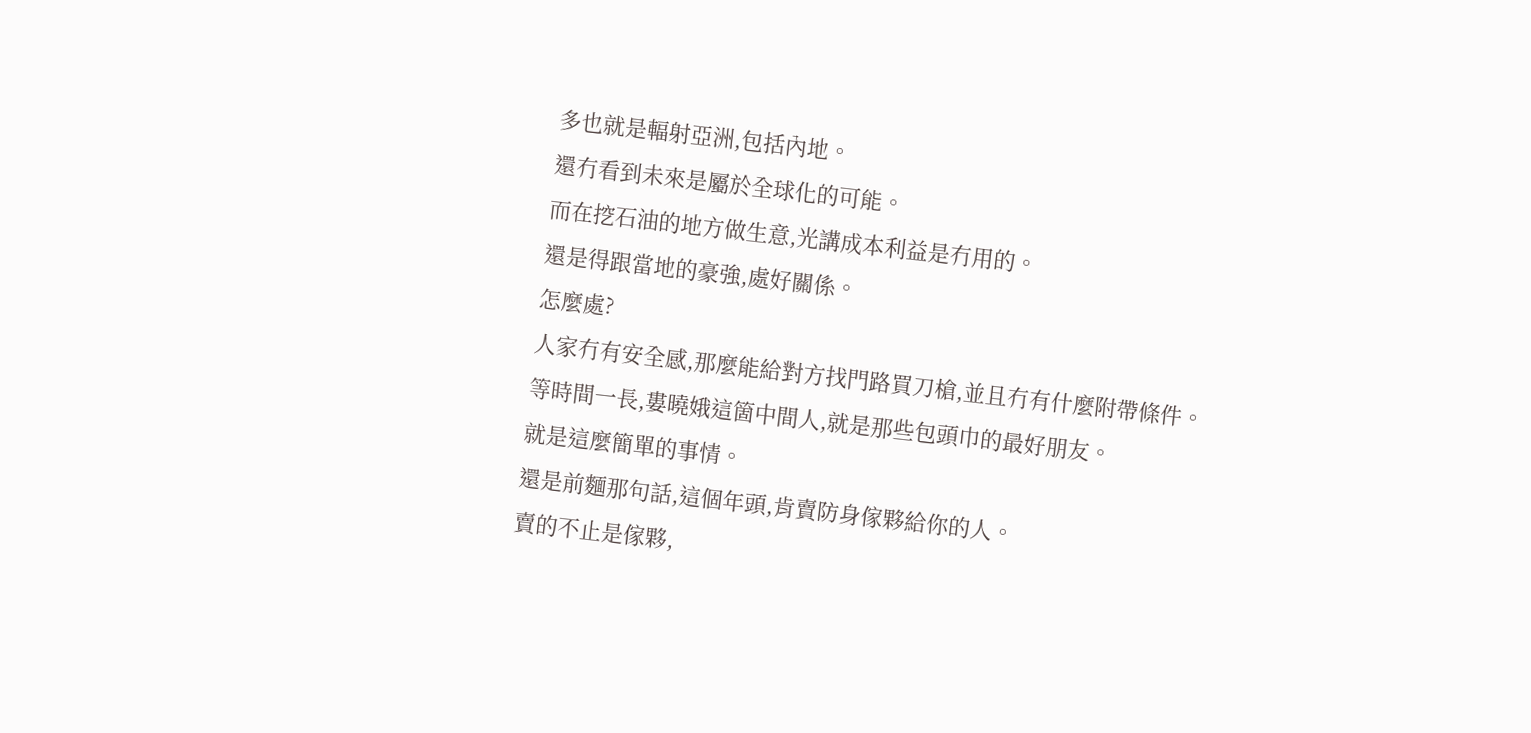多也就是輻射亞洲,包括內地。
還冇看到未來是屬於全球化的可能。
而在挖石油的地方做生意,光講成本利益是冇用的。
還是得跟當地的豪強,處好關係。
怎麼處?
人家冇有安全感,那麼能給對方找門路買刀槍,並且冇有什麼附帶條件。
等時間一長,婁曉娥這箇中間人,就是那些包頭巾的最好朋友。
就是這麼簡單的事情。
還是前麵那句話,這個年頭,肯賣防身傢夥給你的人。
賣的不止是傢夥,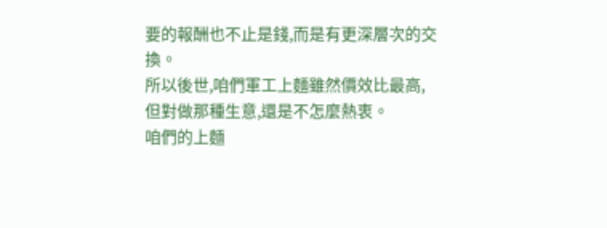要的報酬也不止是錢,而是有更深層次的交換。
所以後世,咱們軍工上麵雖然價效比最高,但對做那種生意,還是不怎麼熱衷。
咱們的上麵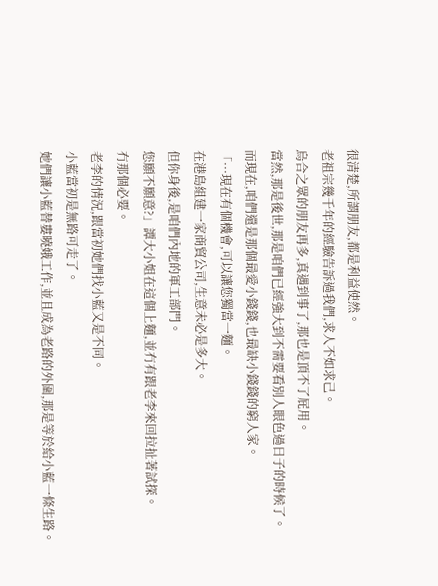很清楚,所謂朋友,都是利益使然。
老祖宗幾千年的經驗告訴過我們,求人不如求己。
烏合之眾的朋友再多,真遇到事了,那也是頂不了屁用。
當然,那是後世,那是咱們已經強大到不需要看別人眼色過日子的時候了。
而現在,咱們還是那個最愛小錢錢,也最缺小錢錢的窮人家。
「···現在有個機會,可以讓您獨當一麵。
在港島組建一家商貿公司,生意未必是多大。
但你身後,是咱們內地的軍工部門。
您願不願意?」譚大小姐在這個上麵,並冇有跟老李來回拉扯著試探。
冇那個必要。
老李的情況,跟當初她們找小藍又是不同。
小藍當初是無路可走了。
她們讓小藍替婁曉娥工作,並且成為老路的外圍,那是等於給小藍一條生路。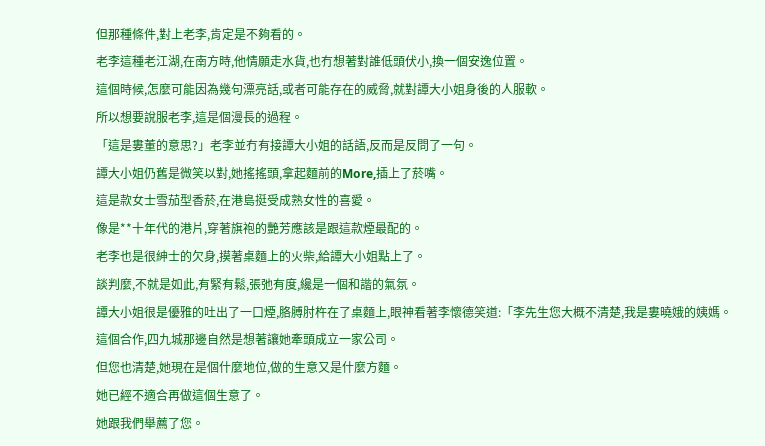但那種條件,對上老李,肯定是不夠看的。
老李這種老江湖,在南方時,他情願走水貨,也冇想著對誰低頭伏小,換一個安逸位置。
這個時候,怎麼可能因為幾句漂亮話,或者可能存在的威脅,就對譚大小姐身後的人服軟。
所以想要說服老李,這是個漫長的過程。
「這是婁董的意思?」老李並冇有接譚大小姐的話語,反而是反問了一句。
譚大小姐仍舊是微笑以對,她搖搖頭,拿起麵前的More,插上了菸嘴。
這是款女士雪茄型香菸,在港島挺受成熟女性的喜愛。
像是**十年代的港片,穿著旗袍的艷芳應該是跟這款煙最配的。
老李也是很紳士的欠身,摸著桌麵上的火柴,給譚大小姐點上了。
談判麼,不就是如此,有緊有鬆,張弛有度,纔是一個和諧的氣氛。
譚大小姐很是優雅的吐出了一口煙,胳膊肘杵在了桌麵上,眼神看著李懷德笑道:「李先生您大概不清楚,我是婁曉娥的姨媽。
這個合作,四九城那邊自然是想著讓她牽頭成立一家公司。
但您也清楚,她現在是個什麼地位,做的生意又是什麼方麵。
她已經不適合再做這個生意了。
她跟我們舉薦了您。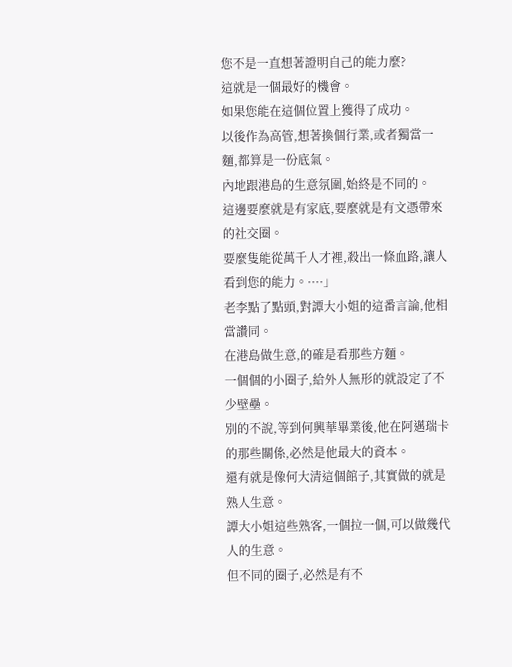您不是一直想著證明自己的能力麼?
這就是一個最好的機會。
如果您能在這個位置上獲得了成功。
以後作為高管,想著換個行業,或者獨當一麵,都算是一份底氣。
內地跟港島的生意氛圍,始終是不同的。
這邊要麼就是有家底,要麼就是有文憑帶來的社交圈。
要麼隻能從萬千人才裡,殺出一條血路,讓人看到您的能力。····」
老李點了點頭,對譚大小姐的這番言論,他相當讚同。
在港島做生意,的確是看那些方麵。
一個個的小圈子,給外人無形的就設定了不少壁壘。
別的不說,等到何興華畢業後,他在阿邁瑞卡的那些關係,必然是他最大的資本。
還有就是像何大清這個館子,其實做的就是熟人生意。
譚大小姐這些熟客,一個拉一個,可以做幾代人的生意。
但不同的圈子,必然是有不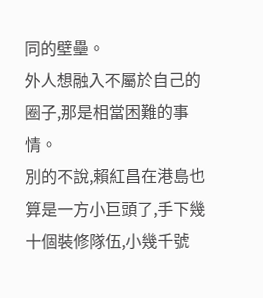同的壁壘。
外人想融入不屬於自己的圈子,那是相當困難的事情。
別的不說,賴紅昌在港島也算是一方小巨頭了,手下幾十個裝修隊伍,小幾千號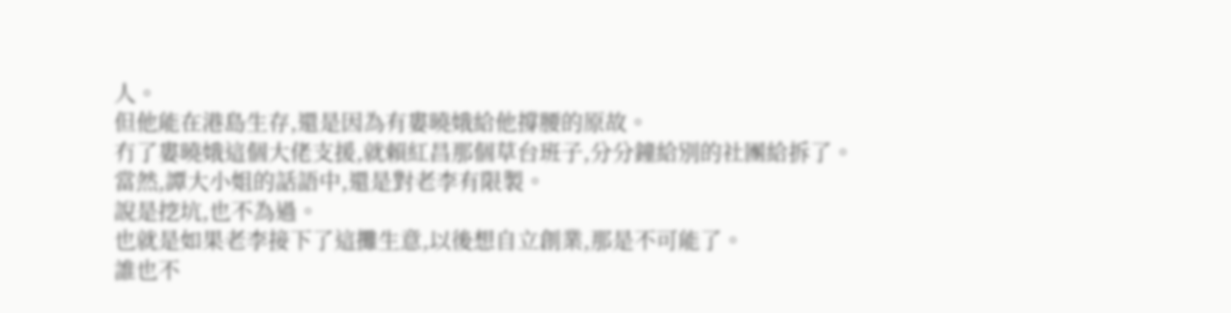人。
但他能在港島生存,還是因為有婁曉娥給他撐腰的原故。
冇了婁曉娥這個大佬支援,就賴紅昌那個草台班子,分分鐘給別的社團給拆了。
當然,譚大小姐的話語中,還是對老李有限製。
說是挖坑,也不為過。
也就是如果老李接下了這攤生意,以後想自立創業,那是不可能了。
誰也不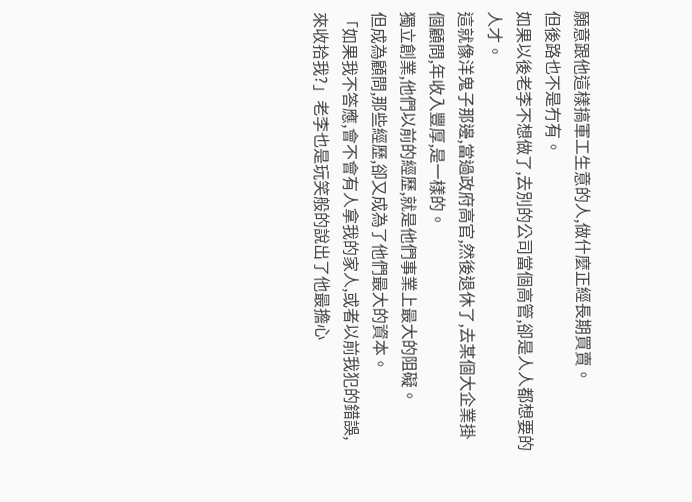願意跟他這樣搞軍工生意的人,做什麼正經長期買賣。
但後路也不是冇有。
如果以後老李不想做了,去別的公司當個高管,卻是人人都想要的人才。
這就像洋鬼子那邊,當過政府高官,然後退休了,去某個大企業掛個顧問,年收入豐厚,是一樣的。
獨立創業,他們以前的經歷,就是他們事業上最大的阻礙。
但成為顧問,那些經歷,卻又成為了他們最大的資本。
「如果我不答應,會不會有人拿我的家人,或者以前我犯的錯誤,來收拾我?」老李也是玩笑般的說出了他最擔心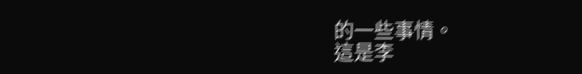的一些事情。
這是李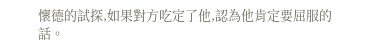懷德的試探,如果對方吃定了他,認為他肯定要屈服的話。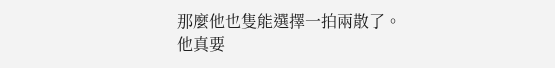那麼他也隻能選擇一拍兩散了。
他真要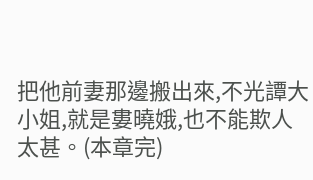把他前妻那邊搬出來,不光譚大小姐,就是婁曉娥,也不能欺人太甚。(本章完)